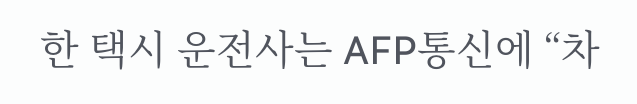한 택시 운전사는 AFP통신에 “차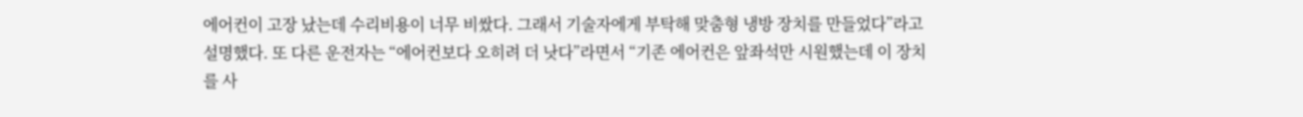에어컨이 고장 났는데 수리비용이 너무 비쌌다. 그래서 기술자에게 부탁해 맞춤형 냉방 장치를 만들었다”라고 설명했다. 또 다른 운전자는 “에어컨보다 오히려 더 낫다”라면서 “기존 에어컨은 앞좌석만 시원했는데 이 장치를 사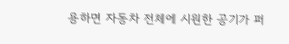용하면 자동차 전체에 시원한 공기가 퍼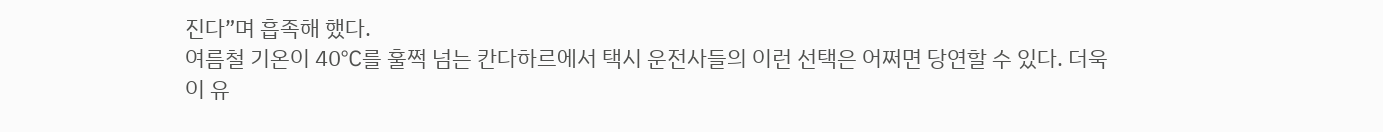진다”며 흡족해 했다.
여름철 기온이 40℃를 훌쩍 넘는 칸다하르에서 택시 운전사들의 이런 선택은 어쩌면 당연할 수 있다. 더욱이 유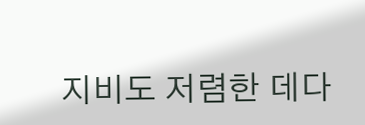지비도 저렴한 데다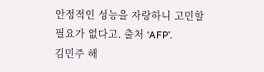안정적인 성능을 자랑하니 고민할 필요가 없다고. 출처 ‘AFP’.
김민주 해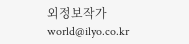외정보작가 world@ilyo.co.kr